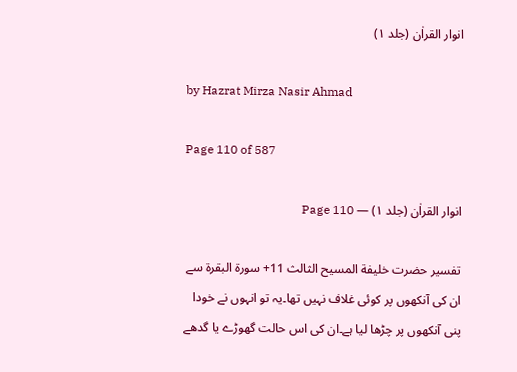انوار القراٰن (جلد ۱)

by Hazrat Mirza Nasir Ahmad

Page 110 of 587

انوار القراٰن (جلد ۱) — Page 110

تفسیر حضرت خلیفة المسیح الثالث 11+ سورة البقرة سے ان کی آنکھوں پر کوئی غلاف نہیں تھا۔یہ تو انہوں نے خودا پنی آنکھوں پر چڑھا لیا ہے۔ان کی اس حالت گھوڑے یا گدھے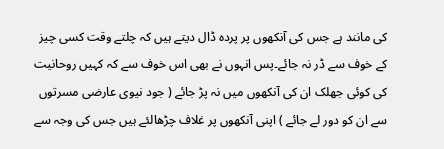کی مانند ہے جس کی آنکھوں پر پردہ ڈال دیتے ہیں کہ چلتے وقت کسی چیز کے خوف سے ڈر نہ جائے۔پس انہوں نے بھی اس خوف سے کہ کہیں روحانیت کی کوئی جھلک ان کی آنکھوں میں نہ پڑ جائے ( جود نیوی عارضی مسرتوں سے ان کو دور لے جائے ) اپنی آنکھوں پر غلاف چڑھالئے ہیں جس کی وجہ سے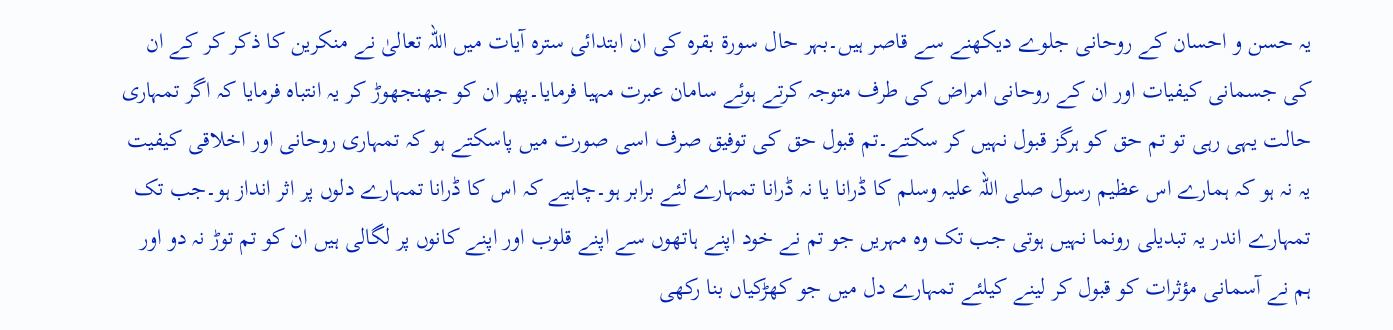یہ حسن و احسان کے روحانی جلوے دیکھنے سے قاصر ہیں۔بہر حال سورۃ بقرہ کی ان ابتدائی سترہ آیات میں اللہ تعالیٰ نے منکرین کا ذکر کر کے ان کی جسمانی کیفیات اور ان کے روحانی امراض کی طرف متوجہ کرتے ہوئے سامان عبرت مہیا فرمایا۔پھر ان کو جھنجھوڑ کر یہ انتباہ فرمایا کہ اگر تمہاری حالت یہی رہی تو تم حق کو ہرگز قبول نہیں کر سکتے۔تم قبول حق کی توفیق صرف اسی صورت میں پاسکتے ہو کہ تمہاری روحانی اور اخلاقی کیفیت یہ نہ ہو کہ ہمارے اس عظیم رسول صلی اللہ علیہ وسلم کا ڈرانا یا نہ ڈرانا تمہارے لئے برابر ہو۔چاہیے کہ اس کا ڈرانا تمہارے دلوں پر اثر انداز ہو۔جب تک تمہارے اندر یہ تبدیلی رونما نہیں ہوتی جب تک وہ مہریں جو تم نے خود اپنے ہاتھوں سے اپنے قلوب اور اپنے کانوں پر لگالی ہیں ان کو تم توڑ نہ دو اور ہم نے آسمانی مؤثرات کو قبول کر لینے کیلئے تمہارے دل میں جو کھڑکیاں بنا رکھی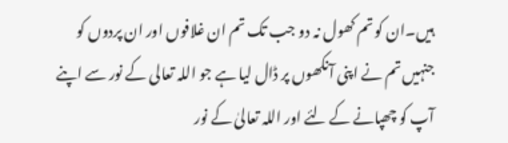ہیں۔ان کو تم کھول نہ دو جب تک تم ان غلافوں اور ان پردوں کو جنہیں تم نے اپنی آنکھوں پر ڈال لیا ہے جو اللہ تعالی کے نور سے اپنے آپ کو چھپانے کے لئے اور اللہ تعالیٰ کے نور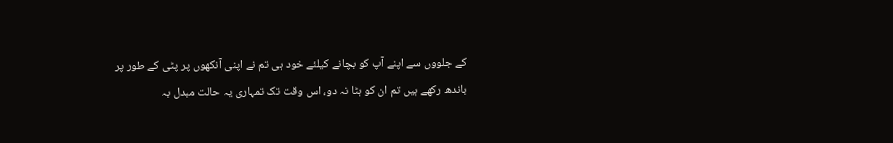کے جلووں سے اپنے آپ کو بچانے کیلئے خود ہی تم نے اپنی آنکھوں پر پٹی کے طور پر باندھ رکھے ہیں تم ان کو ہٹا نہ دو، اس وقت تک تمہاری یہ حالت مبدل بہ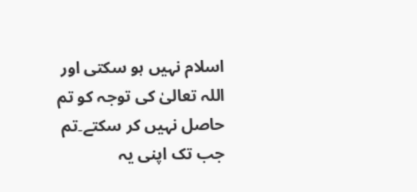اسلام نہیں ہو سکتی اور اللہ تعالیٰ کی توجہ کو تم حاصل نہیں کر سکتے۔تم جب تک اپنی یہ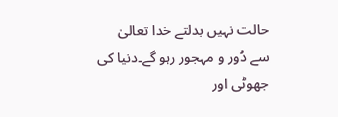حالت نہیں بدلتے خدا تعالیٰ سے دُور و مہجور رہو گے۔دنیا کی جھوٹی اور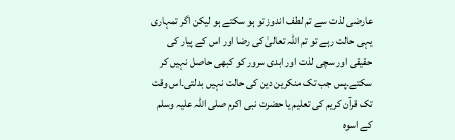عارضی لذت سے تم لطف اندوز تو ہو سکتے ہو لیکن اگر تمہاری یہی حالت رہے تو تم اللہ تعالیٰ کی رضا اور اس کے پیار کی حقیقی اور سچی لذت اور ابدی سرور کو کبھی حاصل نہیں کر سکتے۔پس جب تک منکرین دین کی حالت نہیں بدلتی۔اس وقت تک قرآن کریم کی تعلیم یا حضرت نبی اکرم صلی اللہ علیہ وسلم کے اسوہ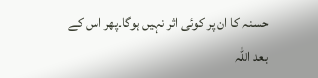حسنہ کا ان پر کوئی اثر نہیں ہوگا۔پھر اس کے بعد اللہ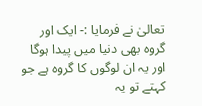تعالیٰ نے فرمایا :- ایک اور گروہ بھی دنیا میں پیدا ہوگا اور یہ ان لوگوں کا گروہ ہے جو کہتے تو یہ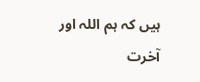ہیں کہ ہم اللہ اور آخرت